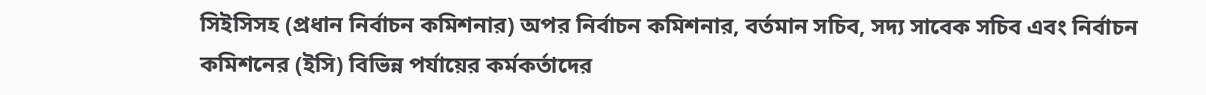সিইসিসহ (প্রধান নির্বাচন কমিশনার) অপর নির্বাচন কমিশনার, বর্তমান সচিব, সদ্য সাবেক সচিব এবং নির্বাচন কমিশনের (ইসি) বিভিন্ন পর্যায়ের কর্মকর্তাদের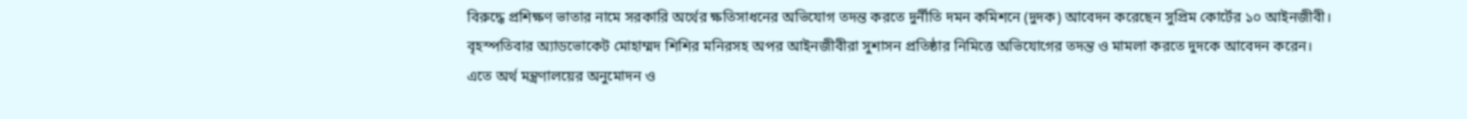বিরুদ্ধে প্রশিক্ষণ ভাতার নামে সরকারি অর্থের ক্ষতিসাধনের অভিযোগ তদন্ত করতে দুর্নীতি দমন কমিশনে (দুদক) আবেদন করেছেন সুপ্রিম কোর্টের ১০ আইনজীবী।
বৃহস্পতিবার অ্যাডভোকেট মোহাম্মদ শিশির মনিরসহ অপর আইনজীবীরা সুশাসন প্রতিষ্ঠার নিমিত্তে অভিযোগের তদন্ত ও মামলা করতে দুদকে আবেদন করেন।
এতে অর্থ মন্ত্রণালয়ের অনুমোদন ও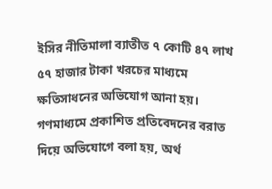ইসির নীতিমালা ব্যাতীত ৭ কোটি ৪৭ লাখ ৫৭ হাজার টাকা খরচের মাধ্যমে ক্ষতিসাধনের অভিযোগ আনা হয়।
গণমাধ্যমে প্রকাশিত প্রতিবেদনের বরাত দিয়ে অভিযোগে বলা হয়, অর্থ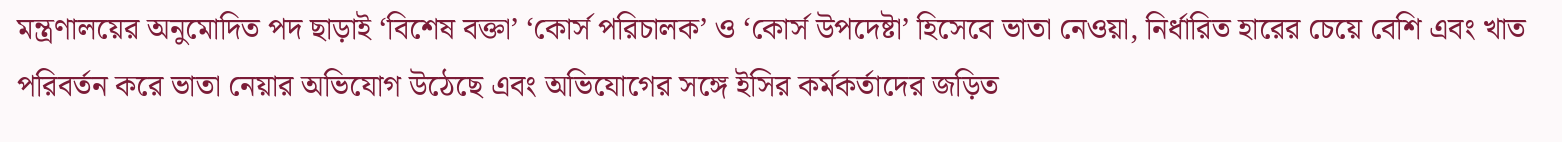মন্ত্রণালয়ের অনুমোদিত পদ ছাড়াই ‘বিশেষ বক্তা’ ‘কোর্স পরিচালক’ ও ‘কোর্স উপদেষ্টা’ হিসেবে ভাতা নেওয়া, নির্ধারিত হারের চেয়ে বেশি এবং খাত পরিবর্তন করে ভাতা নেয়ার অভিযোগ উঠেছে এবং অভিযোগের সঙ্গে ইসির কর্মকর্তাদের জড়িত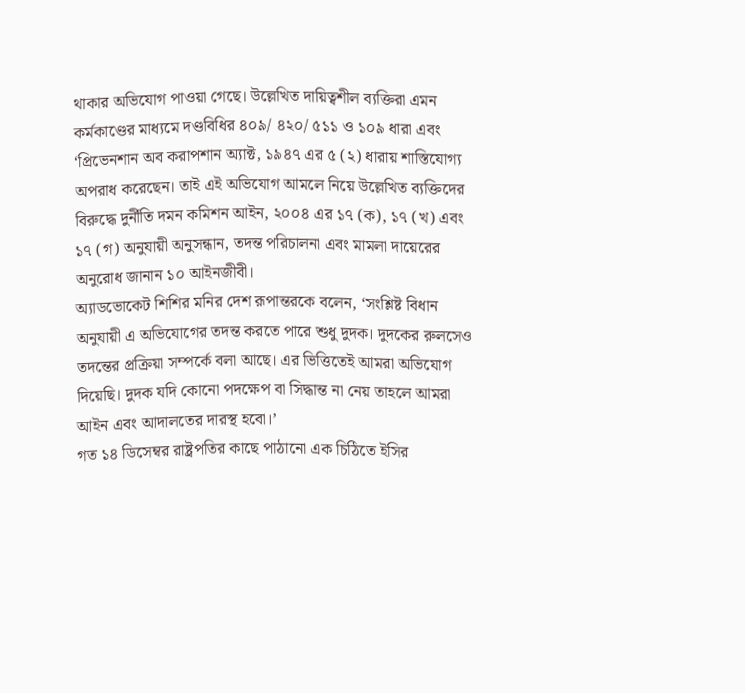থাকার অভিযোগ পাওয়া গেছে। উল্লেখিত দায়িত্বশীল ব্যক্তিরা এমন কর্মকাণ্ডের মাধ্যমে দণ্ডবিধির ৪০৯/ ৪২০/ ৫১১ ও ১০৯ ধারা এবং ‘প্রিভেনশান অব করাপশান অ্যাক্ট, ১৯৪৭ এর ৫ (২) ধারায় শাস্তিযোগ্য অপরাধ করেছেন। তাই এই অভিযোগ আমলে নিয়ে উল্লেখিত ব্যক্তিদের বিরুদ্ধে দুর্নীতি দমন কমিশন আইন, ২০০৪ এর ১৭ (ক), ১৭ (খ) এবং ১৭ (গ) অনুযায়ী অনুসন্ধান, তদন্ত পরিচালনা এবং মামলা দায়েরের অনুরোধ জানান ১০ আইনজীবী।
অ্যাডভোকেট শিশির মনির দেশ রূপান্তরকে বলেন, ‘সংশ্লিষ্ট বিধান অনুযায়ী এ অভিযোগের তদন্ত করতে পারে শুধু দুদক। দুদকের রুলসেও তদন্তের প্রক্রিয়া সম্পর্কে বলা আছে। এর ভিত্তিতেই আমরা অভিযোগ দিয়েছি। দুদক যদি কোনো পদক্ষেপ বা সিদ্ধান্ত না নেয় তাহলে আমরা আইন এবং আদালতের দারস্থ হবো।’
গত ১৪ ডিসেম্বর রাষ্ট্রপতির কাছে পাঠানো এক চিঠিতে ইসির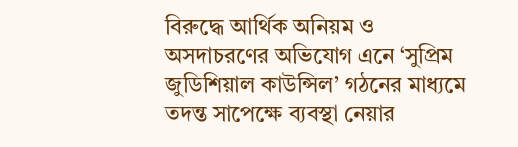বিরুদ্ধে আর্থিক অনিয়ম ও অসদাচরণের অভিযোগ এনে ‘সুপ্রিম জুডিশিয়াল কাউন্সিল’ গঠনের মাধ্যমে তদন্ত সাপেক্ষে ব্যবস্থা নেয়ার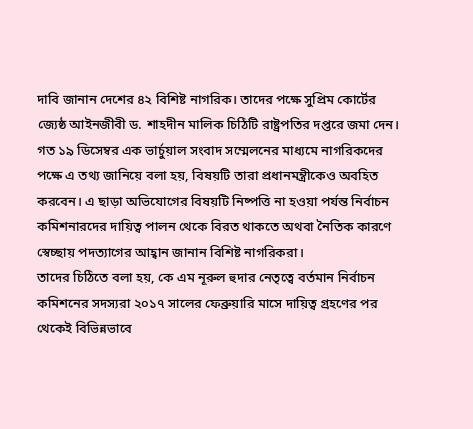দাবি জানান দেশের ৪২ বিশিষ্ট নাগরিক। তাদের পক্ষে সুপ্রিম কোর্টের জ্যেষ্ঠ আইনজীবী ড. শাহদীন মালিক চিঠিটি রাষ্ট্রপতির দপ্তরে জমা দেন।
গত ১৯ ডিসেম্বর এক ভার্চুয়াল সংবাদ সম্মেলনের মাধ্যমে নাগরিকদের পক্ষে এ তথ্য জানিয়ে বলা হয়, বিষয়টি তারা প্রধানমন্ত্রীকেও অবহিত করবেন। এ ছাড়া অভিযোগের বিষয়টি নিষ্পত্তি না হওয়া পর্যন্ত নির্বাচন কমিশনারদের দায়িত্ব পালন থেকে বিরত থাকতে অথবা নৈতিক কারণে স্বেচ্ছায় পদত্যাগের আহ্বান জানান বিশিষ্ট নাগরিকরা।
তাদের চিঠিতে বলা হয়, কে এম নূরুল হুদার নেতৃত্বে বর্তমান নির্বাচন কমিশনের সদস্যরা ২০১৭ সালের ফেব্রুয়ারি মাসে দায়িত্ব গ্রহণের পর থেকেই বিভিন্নভাবে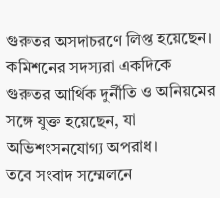গুরুতর অসদাচরণে লিপ্ত হয়েছেন। কমিশনের সদস্যরা একদিকে গুরুতর আর্থিক দুর্নীতি ও অনিয়মের সঙ্গে যুক্ত হয়েছেন, যা অভিশংসনযোগ্য অপরাধ।
তবে সংবাদ সম্মেলনে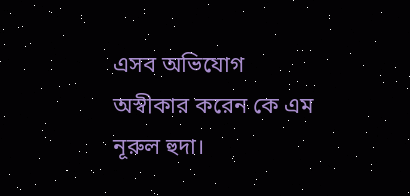এসব অভিযোগ অস্বীকার করেন কে এম নূরুল হুদা।